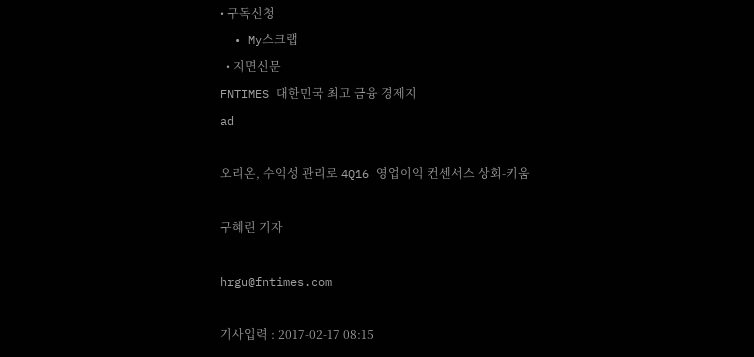• 구독신청
  • My스크랩
  • 지면신문
FNTIMES 대한민국 최고 금융 경제지
ad

오리온, 수익성 관리로 4Q16 영업이익 컨센서스 상회-키움

구혜린 기자

hrgu@fntimes.com

기사입력 : 2017-02-17 08:15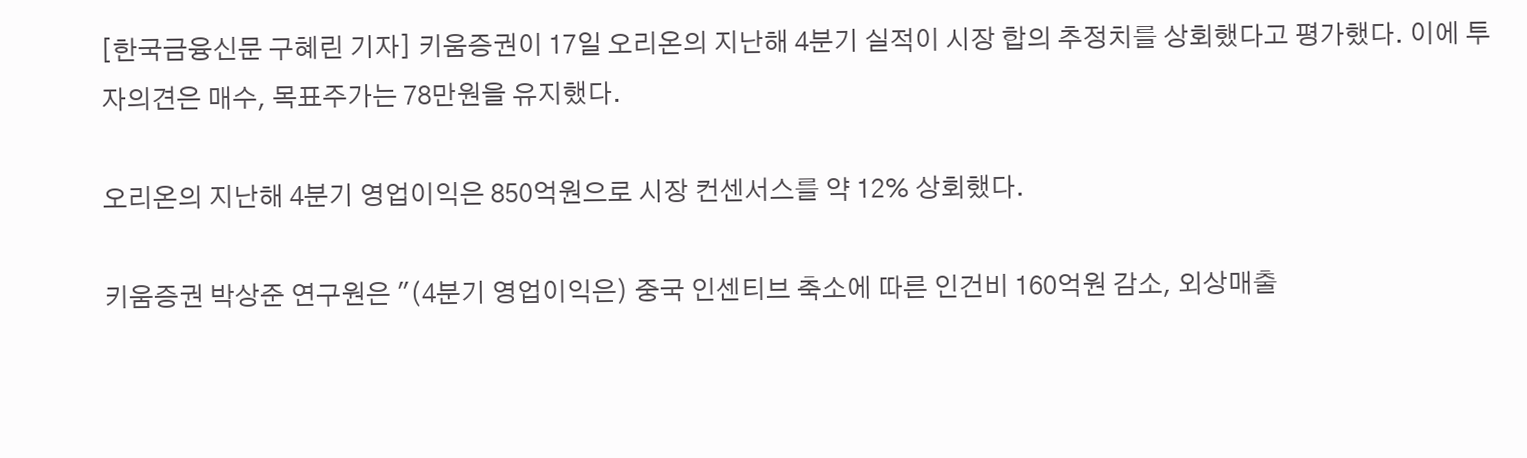[한국금융신문 구혜린 기자] 키움증권이 17일 오리온의 지난해 4분기 실적이 시장 합의 추정치를 상회했다고 평가했다. 이에 투자의견은 매수, 목표주가는 78만원을 유지했다.

오리온의 지난해 4분기 영업이익은 850억원으로 시장 컨센서스를 약 12% 상회했다.

키움증권 박상준 연구원은 "(4분기 영업이익은) 중국 인센티브 축소에 따른 인건비 160억원 감소, 외상매출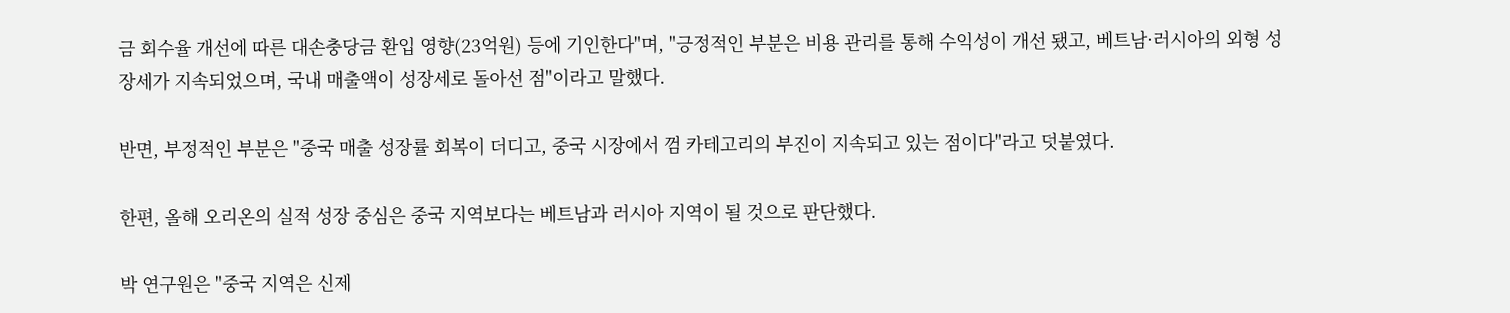금 회수율 개선에 따른 대손충당금 환입 영향(23억원) 등에 기인한다"며, "긍정적인 부분은 비용 관리를 통해 수익성이 개선 됐고, 베트남·러시아의 외형 성장세가 지속되었으며, 국내 매출액이 성장세로 돌아선 점"이라고 말했다.

반면, 부정적인 부분은 "중국 매출 성장률 회복이 더디고, 중국 시장에서 껌 카테고리의 부진이 지속되고 있는 점이다"라고 덧붙였다.

한편, 올해 오리온의 실적 성장 중심은 중국 지역보다는 베트남과 러시아 지역이 될 것으로 판단했다.

박 연구원은 "중국 지역은 신제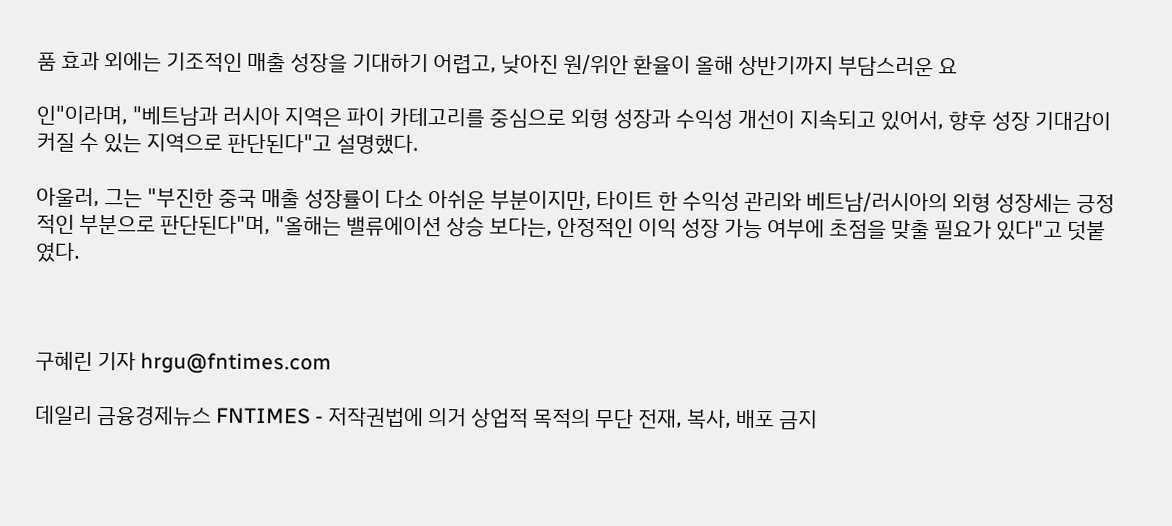품 효과 외에는 기조적인 매출 성장을 기대하기 어렵고, 낮아진 원/위안 환율이 올해 상반기까지 부담스러운 요

인"이라며, "베트남과 러시아 지역은 파이 카테고리를 중심으로 외형 성장과 수익성 개선이 지속되고 있어서, 향후 성장 기대감이 커질 수 있는 지역으로 판단된다"고 설명했다.

아울러, 그는 "부진한 중국 매출 성장률이 다소 아쉬운 부분이지만, 타이트 한 수익성 관리와 베트남/러시아의 외형 성장세는 긍정적인 부분으로 판단된다"며, "올해는 밸류에이션 상승 보다는, 안정적인 이익 성장 가능 여부에 초점을 맞출 필요가 있다"고 덧붙였다.



구혜린 기자 hrgu@fntimes.com

데일리 금융경제뉴스 FNTIMES - 저작권법에 의거 상업적 목적의 무단 전재, 복사, 배포 금지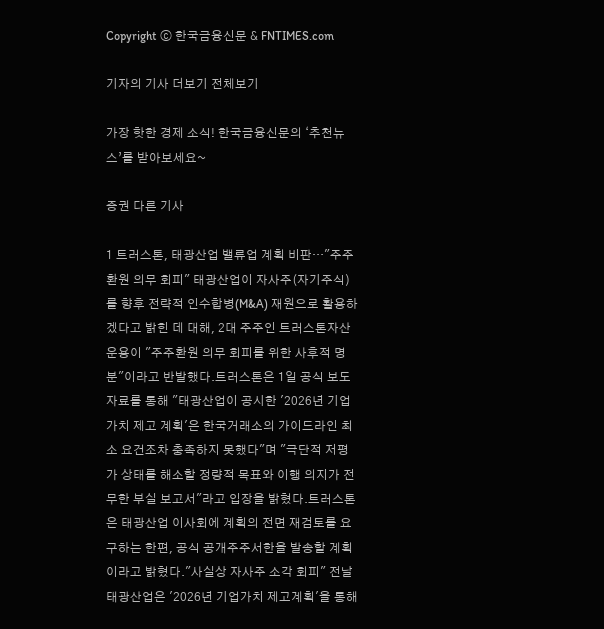Copyright ⓒ 한국금융신문 & FNTIMES.com

기자의 기사 더보기 전체보기

가장 핫한 경제 소식! 한국금융신문의 ‘추천뉴스’를 받아보세요~

증권 다른 기사

1 트러스톤, 태광산업 밸류업 계획 비판…"주주환원 의무 회피" 태광산업이 자사주(자기주식)를 향후 전략적 인수합병(M&A) 재원으로 활용하겠다고 밝힌 데 대해, 2대 주주인 트러스톤자산운용이 "주주환원 의무 회피를 위한 사후적 명분"이라고 반발했다.트러스톤은 1일 공식 보도자료를 통해 "태광산업이 공시한 '2026년 기업가치 제고 계획'은 한국거래소의 가이드라인 최소 요건조차 충족하지 못했다"며 "극단적 저평가 상태를 해소할 정량적 목표와 이행 의지가 전무한 부실 보고서"라고 입장을 밝혔다.트러스톤은 태광산업 이사회에 계획의 전면 재검토를 요구하는 한편, 공식 공개주주서한을 발송할 계획이라고 밝혔다."사실상 자사주 소각 회피" 전날 태광산업은 '2026년 기업가치 제고계획'을 통해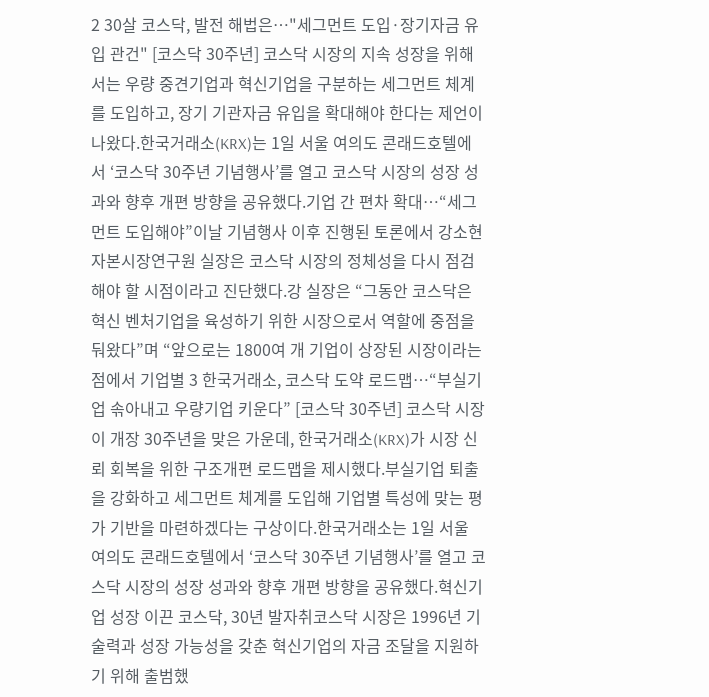2 30살 코스닥, 발전 해법은…"세그먼트 도입·장기자금 유입 관건" [코스닥 30주년] 코스닥 시장의 지속 성장을 위해서는 우량 중견기업과 혁신기업을 구분하는 세그먼트 체계를 도입하고, 장기 기관자금 유입을 확대해야 한다는 제언이 나왔다.한국거래소(KRX)는 1일 서울 여의도 콘래드호텔에서 ‘코스닥 30주년 기념행사’를 열고 코스닥 시장의 성장 성과와 향후 개편 방향을 공유했다.기업 간 편차 확대…“세그먼트 도입해야”이날 기념행사 이후 진행된 토론에서 강소현 자본시장연구원 실장은 코스닥 시장의 정체성을 다시 점검해야 할 시점이라고 진단했다.강 실장은 “그동안 코스닥은 혁신 벤처기업을 육성하기 위한 시장으로서 역할에 중점을 둬왔다”며 “앞으로는 1800여 개 기업이 상장된 시장이라는 점에서 기업별 3 한국거래소, 코스닥 도약 로드맵…“부실기업 솎아내고 우량기업 키운다” [코스닥 30주년] 코스닥 시장이 개장 30주년을 맞은 가운데, 한국거래소(KRX)가 시장 신뢰 회복을 위한 구조개편 로드맵을 제시했다.부실기업 퇴출을 강화하고 세그먼트 체계를 도입해 기업별 특성에 맞는 평가 기반을 마련하겠다는 구상이다.한국거래소는 1일 서울 여의도 콘래드호텔에서 ‘코스닥 30주년 기념행사’를 열고 코스닥 시장의 성장 성과와 향후 개편 방향을 공유했다.혁신기업 성장 이끈 코스닥, 30년 발자취코스닥 시장은 1996년 기술력과 성장 가능성을 갖춘 혁신기업의 자금 조달을 지원하기 위해 출범했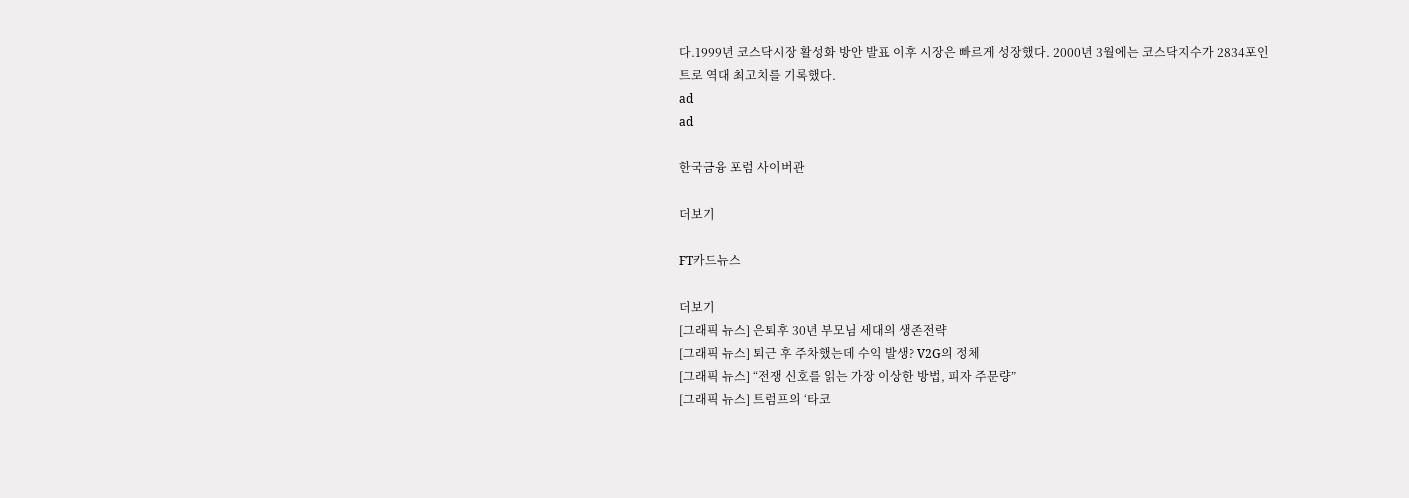다.1999년 코스닥시장 활성화 방안 발표 이후 시장은 빠르게 성장했다. 2000년 3월에는 코스닥지수가 2834포인트로 역대 최고치를 기록했다.
ad
ad

한국금융 포럼 사이버관

더보기

FT카드뉴스

더보기
[그래픽 뉴스] 은퇴후 30년 부모님 세대의 생존전략
[그래픽 뉴스] 퇴근 후 주차했는데 수익 발생? V2G의 정체
[그래픽 뉴스] “전쟁 신호를 읽는 가장 이상한 방법, 피자 주문량”
[그래픽 뉴스] 트럼프의 ‘타코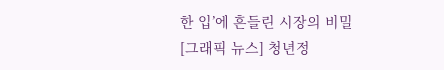한 입’에 흔들린 시장의 비밀
[그래픽 뉴스] 청년정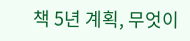책 5년 계획, 무엇이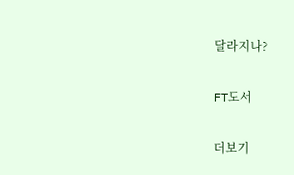달라지나?

FT도서

더보기